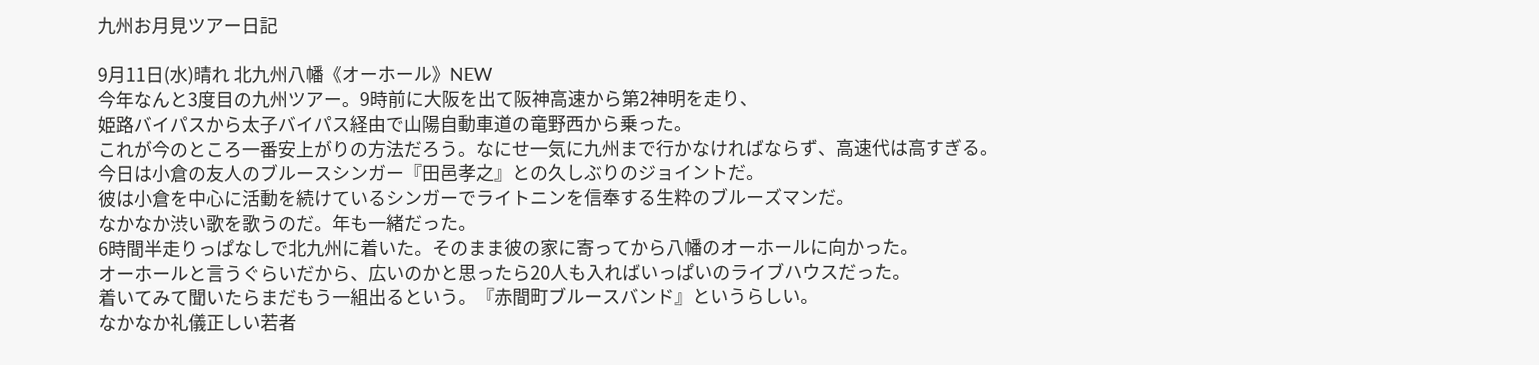九州お月見ツアー日記

9月11日(水)晴れ 北九州八幡《オーホール》NEW
今年なんと3度目の九州ツアー。9時前に大阪を出て阪神高速から第2神明を走り、
姫路バイパスから太子バイパス経由で山陽自動車道の竜野西から乗った。
これが今のところ一番安上がりの方法だろう。なにせ一気に九州まで行かなければならず、高速代は高すぎる。
今日は小倉の友人のブルースシンガー『田邑孝之』との久しぶりのジョイントだ。
彼は小倉を中心に活動を続けているシンガーでライトニンを信奉する生粋のブルーズマンだ。
なかなか渋い歌を歌うのだ。年も一緒だった。
6時間半走りっぱなしで北九州に着いた。そのまま彼の家に寄ってから八幡のオーホールに向かった。
オーホールと言うぐらいだから、広いのかと思ったら20人も入ればいっぱいのライブハウスだった。
着いてみて聞いたらまだもう一組出るという。『赤間町ブルースバンド』というらしい。
なかなか礼儀正しい若者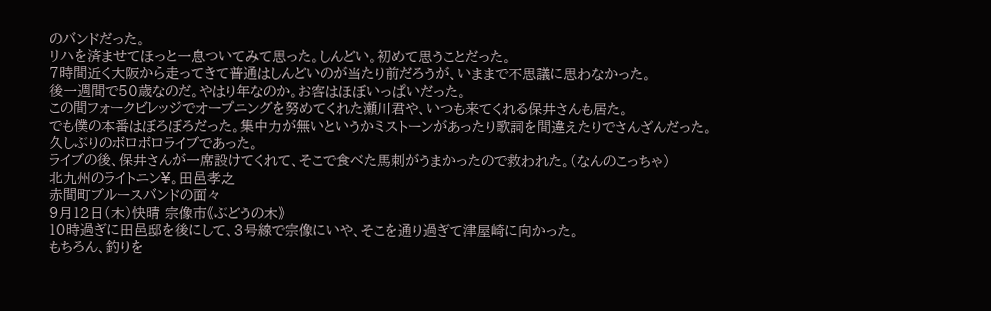のバンドだった。
リハを済ませてほっと一息ついてみて思った。しんどい。初めて思うことだった。
7時間近く大阪から走ってきて普通はしんどいのが当たり前だろうが、いままで不思議に思わなかった。
後一週間で50歳なのだ。やはり年なのか。お客はほぼいっぱいだった。
この間フォークビレッジでオープニングを努めてくれた瀬川君や、いつも来てくれる保井さんも居た。
でも僕の本番はぼろぼろだった。集中力が無いというかミストーンがあったり歌詞を間違えたりでさんざんだった。
久しぶりのボロボロライブであった。
ライブの後、保井さんが一席設けてくれて、そこで食べた馬刺がうまかったので救われた。(なんのこっちゃ)
北九州のライトニン¥。田邑孝之
赤間町ブルースバンドの面々
9月12日(木)快晴 宗像市《ぶどうの木》
10時過ぎに田邑邸を後にして、3号線で宗像にいや、そこを通り過ぎて津屋崎に向かった。
もちろん、釣りを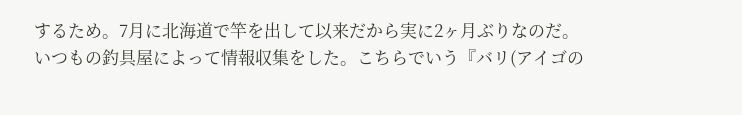するため。7月に北海道で竿を出して以来だから実に2ヶ月ぶりなのだ。
いつもの釣具屋によって情報収集をした。こちらでいう『バリ(アイゴの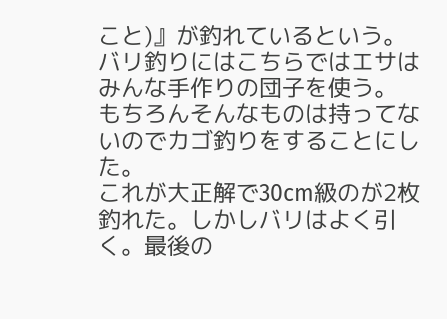こと)』が釣れているという。
バリ釣りにはこちらではエサはみんな手作りの団子を使う。
もちろんそんなものは持ってないのでカゴ釣りをすることにした。
これが大正解で30cm級のが2枚釣れた。しかしバリはよく引く。最後の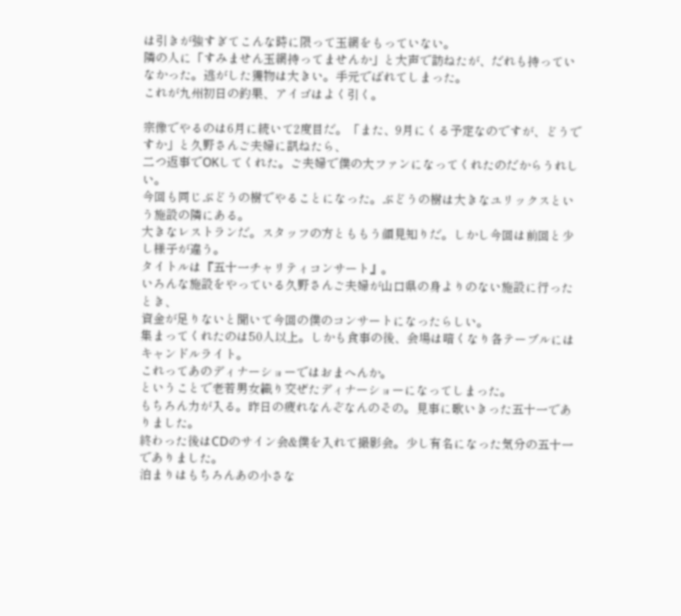は引きが強すぎてこんな時に限って玉網をもっていない。
隣の人に「すみません玉網持ってませんか」と大声で訪ねたが、だれも持っていなかった。逃がした獲物は大きい。手元でばれてしまった。
これが九州初日の釣果、アイゴはよく引く。

宗像でやるのは6月に続いて2度目だ。「また、9月にくる予定なのですが、どうですか」と久野さんご夫婦に訊ねたら、
二つ返事でOKしてくれた。ご夫婦で僕の大ファンになってくれたのだからうれしい。
今回も同じぶどうの樹でやることになった。ぶどうの樹は大きなユリックスという施設の隣にある。
大きなレストランだ。スタッフの方とももう顔見知りだ。しかし今回は前回と少し様子が違う。
タイトルは『五十一チャリティコンサート』。
いろんな施設をやっている久野さんご夫婦が山口県の身よりのない施設に行ったとき、
資金が足りないと聞いて今回の僕のコンサートになったらしい。
集まってくれたのは50人以上。しかも食事の後、会場は暗くなり各テーブルにはキャンドルライト。
これってあのディナーショーではおまへんか。
ということで老若男女織り交ぜたディナーショーになってしまった。
もちろん力が入る。昨日の疲れなんぞなんのその。見事に歌いきった五十一でありました。
終わった後はCDのサイン会&僕を入れて撮影会。少し有名になった気分の五十一でありました。
泊まりはもちろんあの小さな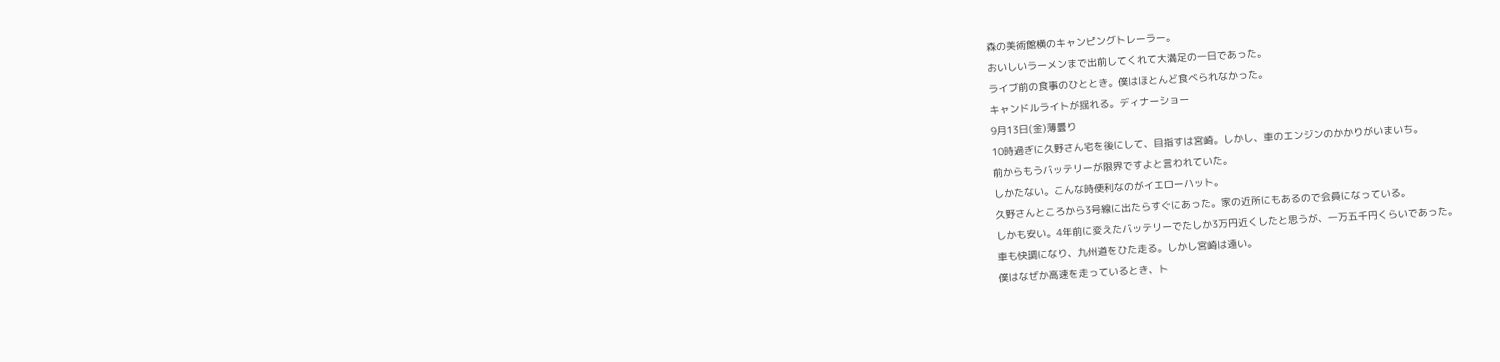森の美術館横のキャンピングトレーラー。
おいしいラーメンまで出前してくれて大満足の一日であった。
ライブ前の食事のひととき。僕はほとんど食べられなかった。
キャンドルライトが揺れる。ディナーショー
9月13日(金)薄曇り
10時過ぎに久野さん宅を後にして、目指すは宮崎。しかし、車のエンジンのかかりがいまいち。
前からもうバッテリーが限界ですよと言われていた。
しかたない。こんな時便利なのがイエローハット。
久野さんところから3号線に出たらすぐにあった。家の近所にもあるので会員になっている。
しかも安い。4年前に変えたバッテリーでたしか3万円近くしたと思うが、一万五千円くらいであった。
車も快調になり、九州道をひた走る。しかし宮崎は遠い。
僕はなぜか高速を走っているとき、ト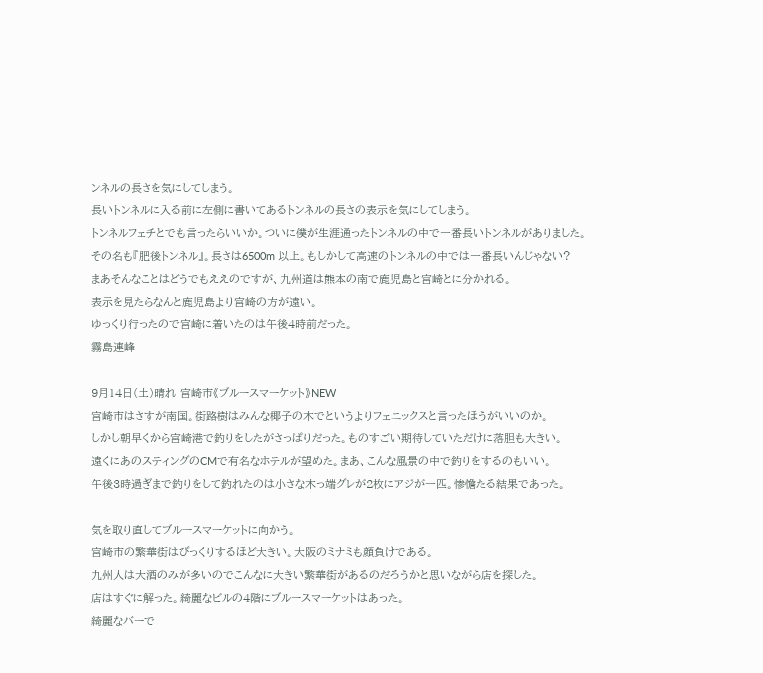ンネルの長さを気にしてしまう。
長いトンネルに入る前に左側に書いてあるトンネルの長さの表示を気にしてしまう。
トンネルフェチとでも言ったらいいか。ついに僕が生涯通ったトンネルの中で一番長いトンネルがありました。
その名も『肥後トンネル』。長さは6500m 以上。もしかして高速のトンネルの中では一番長いんじゃない?
まあそんなことはどうでもええのですが、九州道は熊本の南で鹿児島と宮崎とに分かれる。
表示を見たらなんと鹿児島より宮崎の方が遠い。
ゆっくり行ったので宮崎に着いたのは午後4時前だった。
霧島連峰

9月14日(土)晴れ 宮崎市《ブルースマーケット》NEW
宮崎市はさすが南国。街路樹はみんな椰子の木でというよりフェニックスと言ったほうがいいのか。
しかし朝早くから宮崎港で釣りをしたがさっぱりだった。ものすごい期待していただけに落胆も大きい。
遠くにあのスティングのCMで有名なホテルが望めた。まあ、こんな風景の中で釣りをするのもいい。
午後3時過ぎまで釣りをして釣れたのは小さな木っ端グレが2枚にアジが一匹。惨憺たる結果であった。

気を取り直してブルースマーケットに向かう。
宮崎市の繁華街はびっくりするほど大きい。大阪のミナミも顔負けである。
九州人は大酒のみが多いのでこんなに大きい繁華街があるのだろうかと思いながら店を探した。
店はすぐに解った。綺麗なビルの4階にブルースマーケットはあった。
綺麗なバーで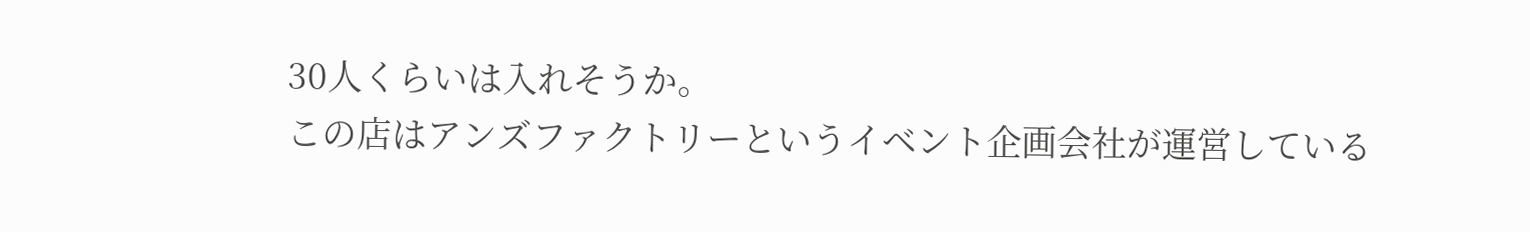30人くらいは入れそうか。
この店はアンズファクトリーというイベント企画会社が運営している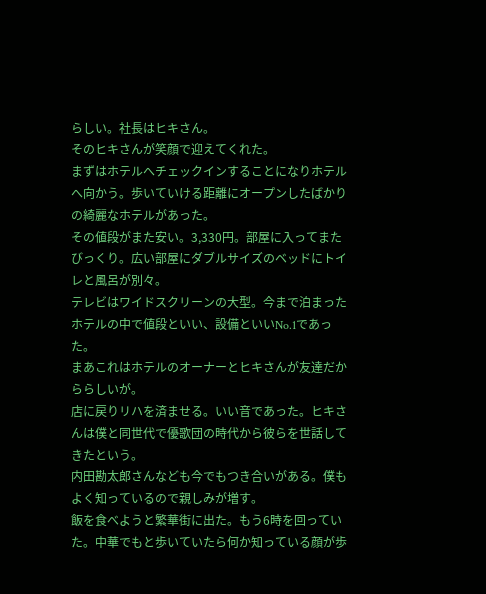らしい。社長はヒキさん。
そのヒキさんが笑顔で迎えてくれた。
まずはホテルへチェックインすることになりホテルへ向かう。歩いていける距離にオープンしたばかりの綺麗なホテルがあった。
その値段がまた安い。3,330円。部屋に入ってまたびっくり。広い部屋にダブルサイズのベッドにトイレと風呂が別々。
テレビはワイドスクリーンの大型。今まで泊まったホテルの中で値段といい、設備といいNo.1であった。
まあこれはホテルのオーナーとヒキさんが友達だかららしいが。
店に戻りリハを済ませる。いい音であった。ヒキさんは僕と同世代で優歌団の時代から彼らを世話してきたという。
内田勘太郎さんなども今でもつき合いがある。僕もよく知っているので親しみが増す。
飯を食べようと繁華街に出た。もう6時を回っていた。中華でもと歩いていたら何か知っている顔が歩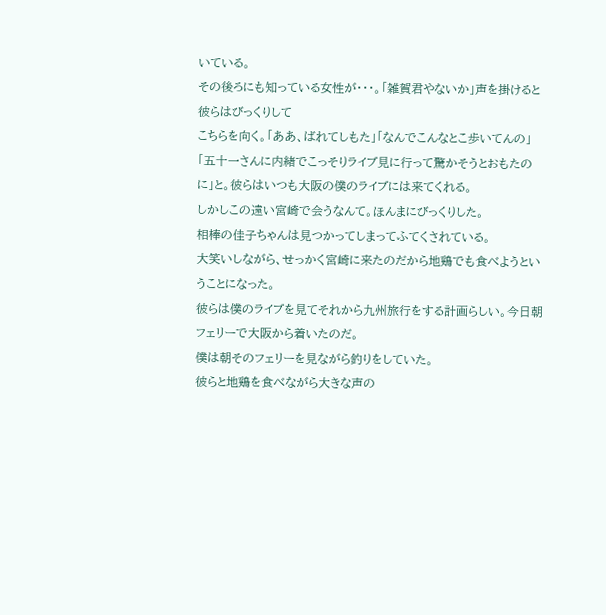いている。
その後ろにも知っている女性が・・・。「雑賀君やないか」声を掛けると彼らはびっくりして
こちらを向く。「ああ、ばれてしもた」「なんでこんなとこ歩いてんの」
「五十一さんに内緒でこっそりライブ見に行って驚かそうとおもたのに」と。彼らはいつも大阪の僕のライブには来てくれる。
しかしこの遠い宮崎で会うなんて。ほんまにびっくりした。
相棒の佳子ちゃんは見つかってしまってふてくされている。
大笑いしながら、せっかく宮崎に来たのだから地鶏でも食べようということになった。
彼らは僕のライブを見てそれから九州旅行をする計画らしい。今日朝フェリーで大阪から着いたのだ。
僕は朝そのフェリーを見ながら釣りをしていた。
彼らと地鶏を食べながら大きな声の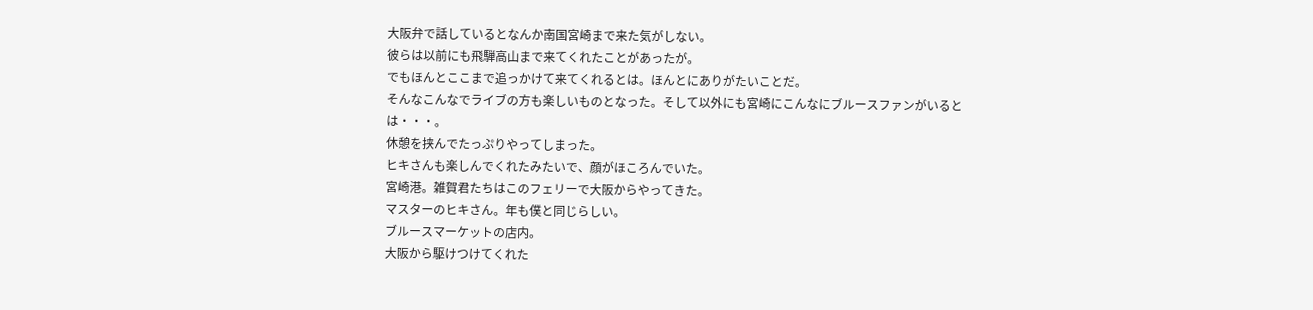大阪弁で話しているとなんか南国宮崎まで来た気がしない。
彼らは以前にも飛騨高山まで来てくれたことがあったが。
でもほんとここまで追っかけて来てくれるとは。ほんとにありがたいことだ。
そんなこんなでライブの方も楽しいものとなった。そして以外にも宮崎にこんなにブルースファンがいるとは・・・。
休憩を挟んでたっぷりやってしまった。
ヒキさんも楽しんでくれたみたいで、顔がほころんでいた。
宮崎港。雑賀君たちはこのフェリーで大阪からやってきた。
マスターのヒキさん。年も僕と同じらしい。
ブルースマーケットの店内。
大阪から駆けつけてくれた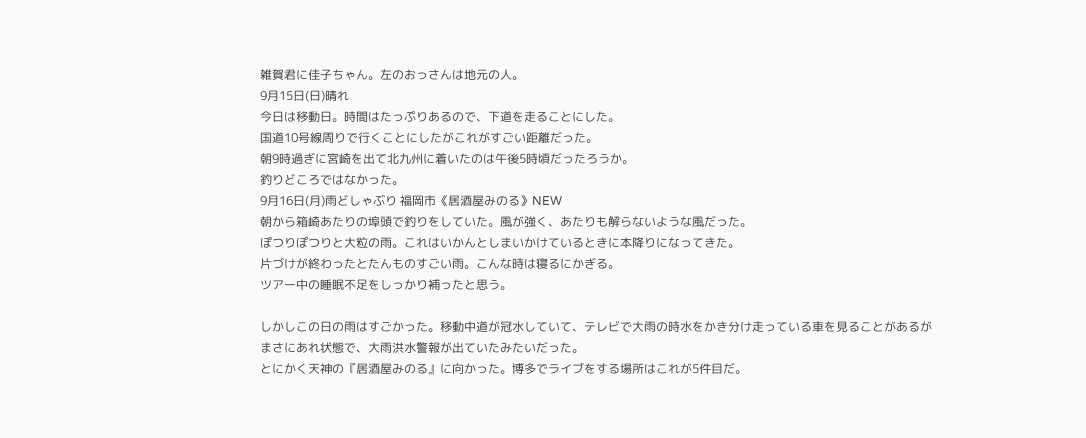雑賀君に佳子ちゃん。左のおっさんは地元の人。
9月15日(日)晴れ
今日は移動日。時間はたっぷりあるので、下道を走ることにした。
国道10号線周りで行くことにしたがこれがすごい距離だった。
朝9時過ぎに宮崎を出て北九州に着いたのは午後5時頃だったろうか。
釣りどころではなかった。
9月16日(月)雨どしゃぶり 福岡市《居酒屋みのる》NEW
朝から箱崎あたりの埠頭で釣りをしていた。風が強く、あたりも解らないような風だった。
ぽつりぽつりと大粒の雨。これはいかんとしまいかけているときに本降りになってきた。
片づけが終わったとたんものすごい雨。こんな時は寝るにかぎる。
ツアー中の睡眠不足をしっかり補ったと思う。

しかしこの日の雨はすごかった。移動中道が冠水していて、テレビで大雨の時水をかき分け走っている車を見ることがあるが
まさにあれ状態で、大雨洪水警報が出ていたみたいだった。
とにかく天神の『居酒屋みのる』に向かった。博多でライブをする場所はこれが5件目だ。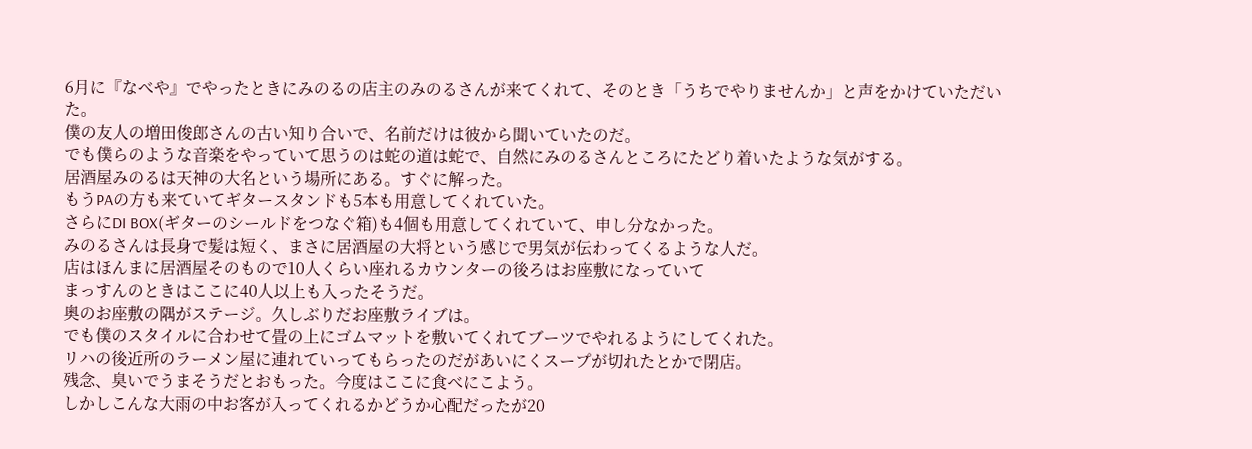6月に『なべや』でやったときにみのるの店主のみのるさんが来てくれて、そのとき「うちでやりませんか」と声をかけていただいた。
僕の友人の増田俊郎さんの古い知り合いで、名前だけは彼から聞いていたのだ。
でも僕らのような音楽をやっていて思うのは蛇の道は蛇で、自然にみのるさんところにたどり着いたような気がする。
居酒屋みのるは天神の大名という場所にある。すぐに解った。
もうPAの方も来ていてギタースタンドも5本も用意してくれていた。
さらにDI BOX(ギターのシールドをつなぐ箱)も4個も用意してくれていて、申し分なかった。
みのるさんは長身で髪は短く、まさに居酒屋の大将という感じで男気が伝わってくるような人だ。
店はほんまに居酒屋そのもので10人くらい座れるカウンターの後ろはお座敷になっていて
まっすんのときはここに40人以上も入ったそうだ。
奥のお座敷の隅がステージ。久しぶりだお座敷ライブは。
でも僕のスタイルに合わせて畳の上にゴムマットを敷いてくれてブーツでやれるようにしてくれた。
リハの後近所のラーメン屋に連れていってもらったのだがあいにくスープが切れたとかで閉店。
残念、臭いでうまそうだとおもった。今度はここに食べにこよう。
しかしこんな大雨の中お客が入ってくれるかどうか心配だったが20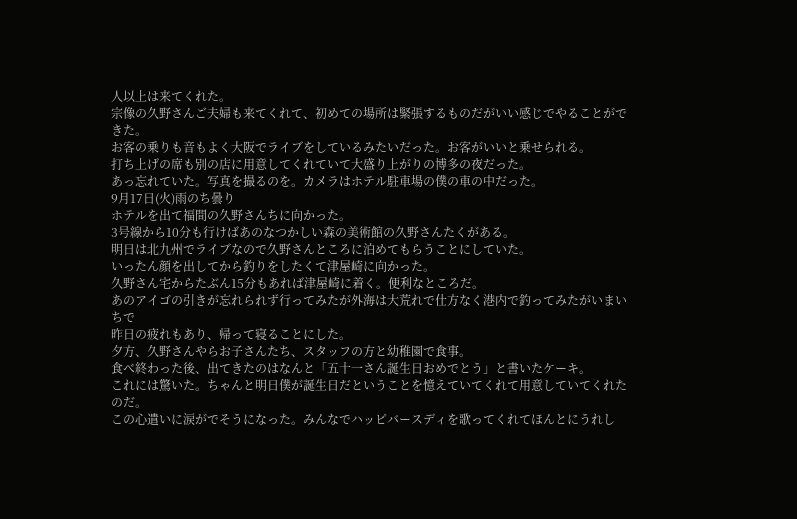人以上は来てくれた。
宗像の久野さんご夫婦も来てくれて、初めての場所は緊張するものだがいい感じでやることができた。
お客の乗りも音もよく大阪でライブをしているみたいだった。お客がいいと乗せられる。
打ち上げの席も別の店に用意してくれていて大盛り上がりの博多の夜だった。
あっ忘れていた。写真を撮るのを。カメラはホテル駐車場の僕の車の中だった。
9月17日(火)雨のち曇り
ホテルを出て福間の久野さんちに向かった。
3号線から10分も行けばあのなつかしい森の美術館の久野さんたくがある。
明日は北九州でライブなので久野さんところに泊めてもらうことにしていた。
いったん顔を出してから釣りをしたくて津屋崎に向かった。
久野さん宅からたぶん15分もあれば津屋崎に着く。便利なところだ。
あのアイゴの引きが忘れられず行ってみたが外海は大荒れで仕方なく港内で釣ってみたがいまいちで
昨日の疲れもあり、帰って寝ることにした。
夕方、久野さんやらお子さんたち、スタッフの方と幼稚園で食事。
食べ終わった後、出てきたのはなんと「五十一さん誕生日おめでとう」と書いたケーキ。
これには驚いた。ちゃんと明日僕が誕生日だということを憶えていてくれて用意していてくれたのだ。
この心遣いに涙がでそうになった。みんなでハッピバースディを歌ってくれてほんとにうれし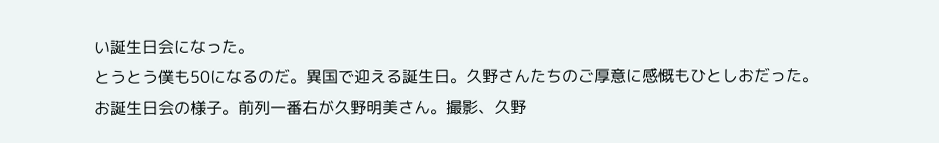い誕生日会になった。
とうとう僕も50になるのだ。異国で迎える誕生日。久野さんたちのご厚意に感慨もひとしおだった。
お誕生日会の様子。前列一番右が久野明美さん。撮影、久野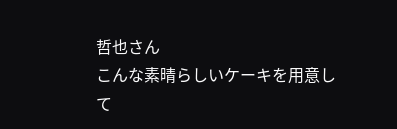哲也さん
こんな素晴らしいケーキを用意して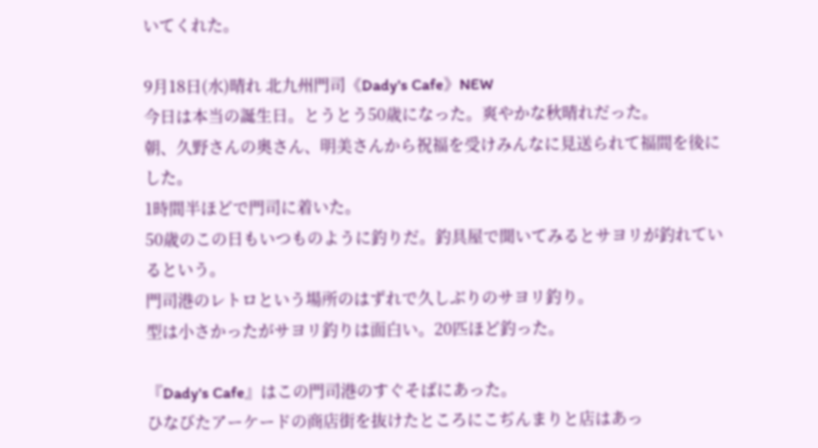いてくれた。

9月18日(水)晴れ 北九州門司《Dady's Cafe》NEW
今日は本当の誕生日。とうとう50歳になった。爽やかな秋晴れだった。
朝、久野さんの奥さん、明美さんから祝福を受けみんなに見送られて福間を後にした。
1時間半ほどで門司に着いた。
50歳のこの日もいつものように釣りだ。釣具屋で聞いてみるとサヨリが釣れているという。
門司港のレトロという場所のはずれで久しぶりのサヨリ釣り。
型は小さかったがサヨリ釣りは面白い。20匹ほど釣った。

『Dady's Cafe』はこの門司港のすぐそばにあった。
ひなびたアーケードの商店街を抜けたところにこぢんまりと店はあっ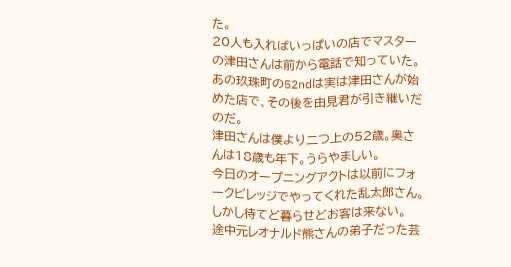た。
20人も入ればいっぱいの店でマスターの津田さんは前から電話で知っていた。
あの玖珠町の52ndは実は津田さんが始めた店で、その後を由見君が引き継いだのだ。
津田さんは僕より二つ上の52歳。奥さんは18歳も年下。うらやましい。
今日のオープニングアクトは以前にフォークビレッジでやってくれた乱太郎さん。
しかし待てど暮らせどお客は来ない。
途中元レオナルド熊さんの弟子だった芸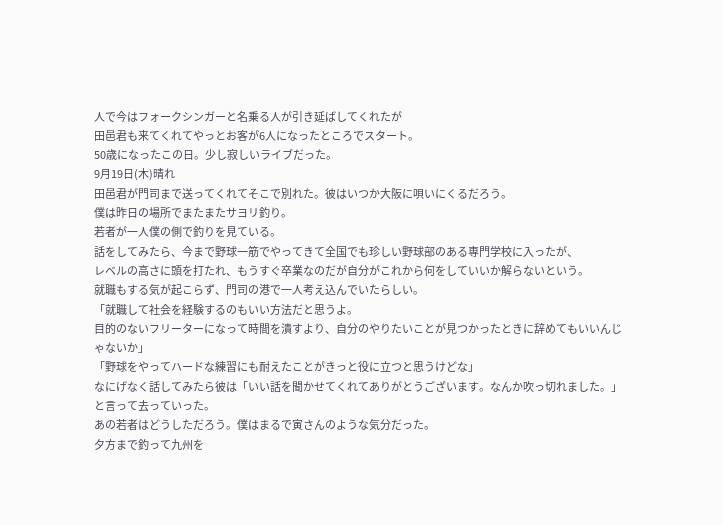人で今はフォークシンガーと名乗る人が引き延ばしてくれたが
田邑君も来てくれてやっとお客が6人になったところでスタート。
50歳になったこの日。少し寂しいライブだった。
9月19日(木)晴れ
田邑君が門司まで送ってくれてそこで別れた。彼はいつか大阪に唄いにくるだろう。
僕は昨日の場所でまたまたサヨリ釣り。
若者が一人僕の側で釣りを見ている。
話をしてみたら、今まで野球一筋でやってきて全国でも珍しい野球部のある専門学校に入ったが、
レベルの高さに頭を打たれ、もうすぐ卒業なのだが自分がこれから何をしていいか解らないという。
就職もする気が起こらず、門司の港で一人考え込んでいたらしい。
「就職して社会を経験するのもいい方法だと思うよ。
目的のないフリーターになって時間を潰すより、自分のやりたいことが見つかったときに辞めてもいいんじゃないか」
「野球をやってハードな練習にも耐えたことがきっと役に立つと思うけどな」
なにげなく話してみたら彼は「いい話を聞かせてくれてありがとうございます。なんか吹っ切れました。」と言って去っていった。
あの若者はどうしただろう。僕はまるで寅さんのような気分だった。
夕方まで釣って九州を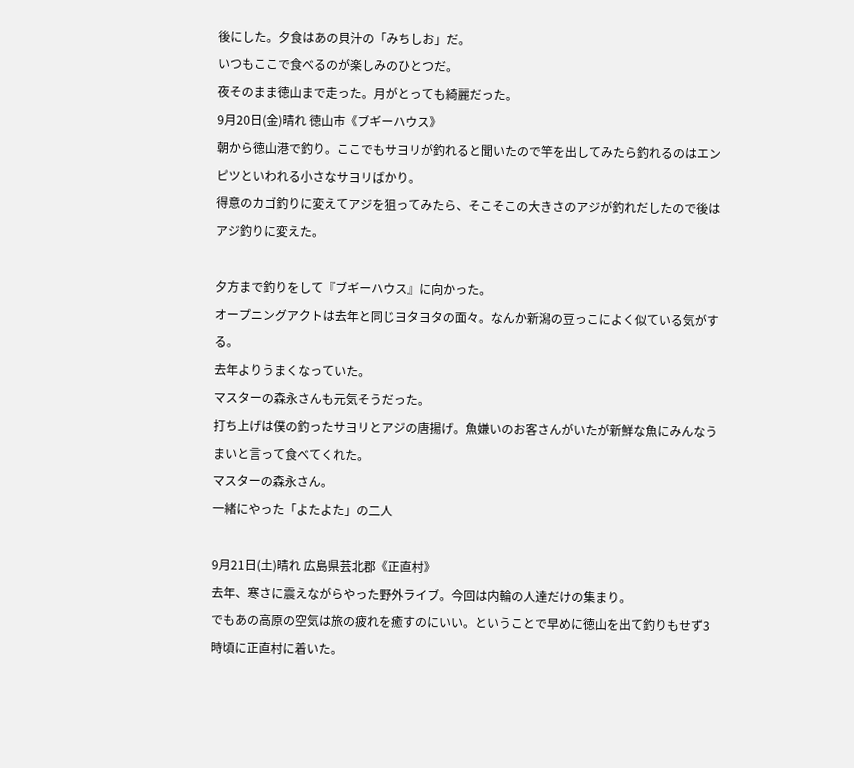後にした。夕食はあの貝汁の「みちしお」だ。
いつもここで食べるのが楽しみのひとつだ。
夜そのまま徳山まで走った。月がとっても綺麗だった。
9月20日(金)晴れ 徳山市《ブギーハウス》
朝から徳山港で釣り。ここでもサヨリが釣れると聞いたので竿を出してみたら釣れるのはエンピツといわれる小さなサヨリばかり。
得意のカゴ釣りに変えてアジを狙ってみたら、そこそこの大きさのアジが釣れだしたので後はアジ釣りに変えた。

夕方まで釣りをして『ブギーハウス』に向かった。
オープニングアクトは去年と同じヨタヨタの面々。なんか新潟の豆っこによく似ている気がする。
去年よりうまくなっていた。
マスターの森永さんも元気そうだった。
打ち上げは僕の釣ったサヨリとアジの唐揚げ。魚嫌いのお客さんがいたが新鮮な魚にみんなうまいと言って食べてくれた。
マスターの森永さん。
一緒にやった「よたよた」の二人

9月21日(土)晴れ 広島県芸北郡《正直村》
去年、寒さに震えながらやった野外ライブ。今回は内輪の人達だけの集まり。
でもあの高原の空気は旅の疲れを癒すのにいい。ということで早めに徳山を出て釣りもせず3時頃に正直村に着いた。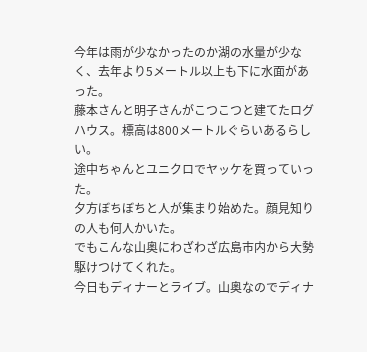今年は雨が少なかったのか湖の水量が少なく、去年より5メートル以上も下に水面があった。
藤本さんと明子さんがこつこつと建てたログハウス。標高は800メートルぐらいあるらしい。
途中ちゃんとユニクロでヤッケを買っていった。
夕方ぼちぼちと人が集まり始めた。顔見知りの人も何人かいた。
でもこんな山奥にわざわざ広島市内から大勢駆けつけてくれた。
今日もディナーとライブ。山奥なのでディナ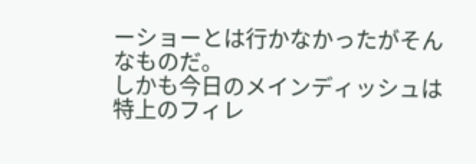ーショーとは行かなかったがそんなものだ。
しかも今日のメインディッシュは特上のフィレ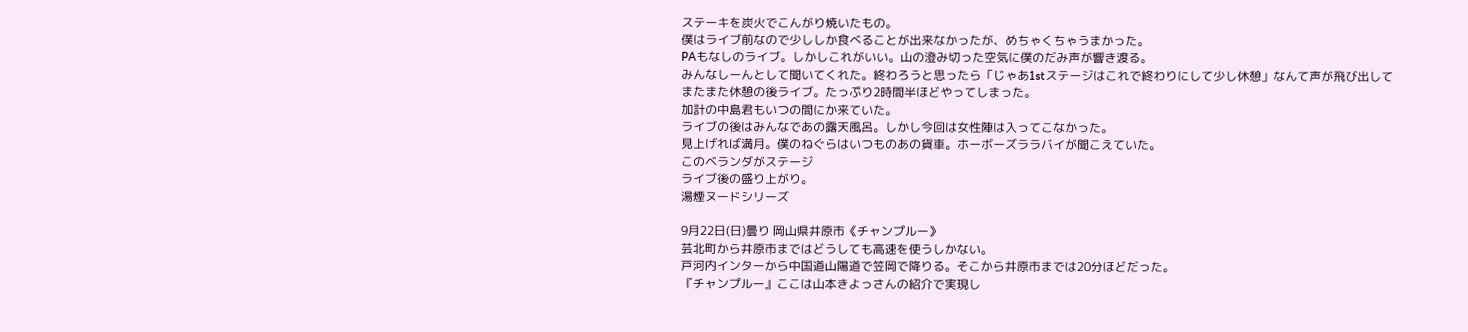ステーキを炭火でこんがり焼いたもの。
僕はライブ前なので少ししか食べることが出来なかったが、めちゃくちゃうまかった。
PAもなしのライブ。しかしこれがいい。山の澄み切った空気に僕のだみ声が響き渡る。
みんなしーんとして聞いてくれた。終わろうと思ったら「じゃあ1stステージはこれで終わりにして少し休憩」なんて声が飛び出して
またまた休憩の後ライブ。たっぷり2時間半ほどやってしまった。
加計の中島君もいつの間にか来ていた。
ライブの後はみんなであの露天風呂。しかし今回は女性陣は入ってこなかった。
見上げれば満月。僕のねぐらはいつものあの貨車。ホーボーズララバイが聞こえていた。
このベランダがステージ
ライブ後の盛り上がり。
湯煙ヌードシリーズ

9月22日(日)曇り 岡山県井原市《チャンプルー》
芸北町から井原市まではどうしても高速を使うしかない。
戸河内インターから中国道山陽道で笠岡で降りる。そこから井原市までは20分ほどだった。
『チャンプルー』ここは山本きよっさんの紹介で実現し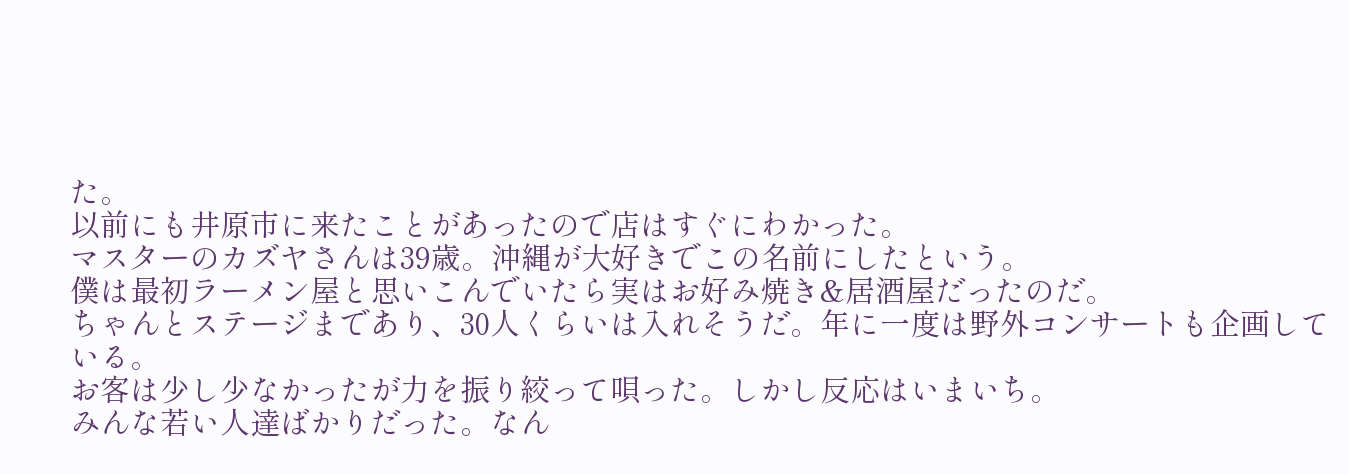た。
以前にも井原市に来たことがあったので店はすぐにわかった。
マスターのカズヤさんは39歳。沖縄が大好きでこの名前にしたという。
僕は最初ラーメン屋と思いこんでいたら実はお好み焼き&居酒屋だったのだ。
ちゃんとステージまであり、30人くらいは入れそうだ。年に一度は野外コンサートも企画している。
お客は少し少なかったが力を振り絞って唄った。しかし反応はいまいち。
みんな若い人達ばかりだった。なん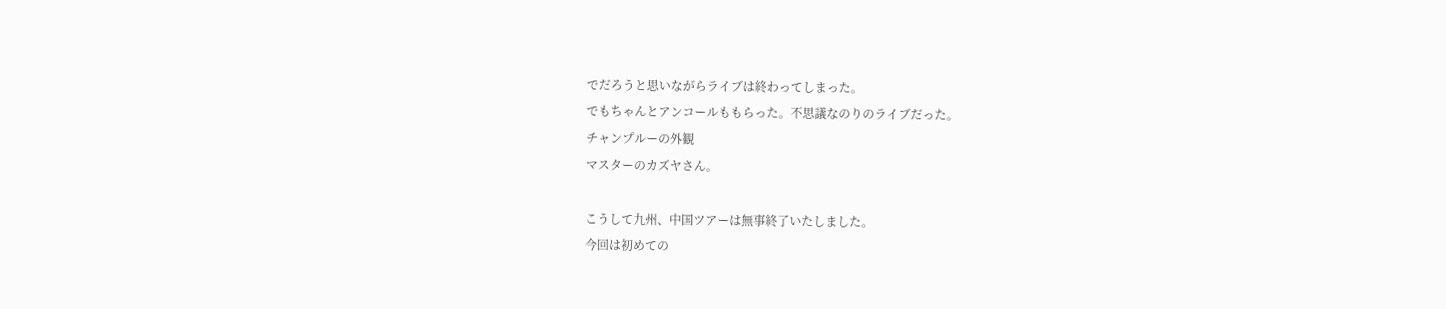でだろうと思いながらライブは終わってしまった。
でもちゃんとアンコールももらった。不思議なのりのライブだった。
チャンプルーの外観
マスターのカズヤさん。

こうして九州、中国ツアーは無事終了いたしました。
今回は初めての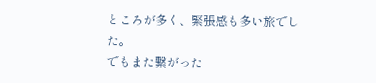ところが多く、緊張感も多い旅でした。
でもまた繋がった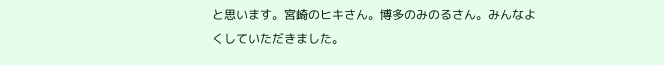と思います。宮崎のヒキさん。博多のみのるさん。みんなよくしていただきました。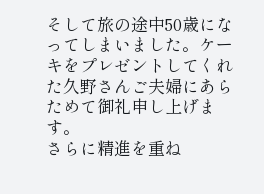そして旅の途中50歳になってしまいました。ケーキをプレゼントしてくれた久野さんご夫婦にあらためて御礼申し上げます。
さらに精進を重ね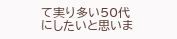て実り多い50代にしたいと思いま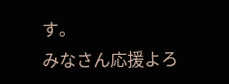す。
みなさん応援よろ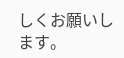しくお願いします。